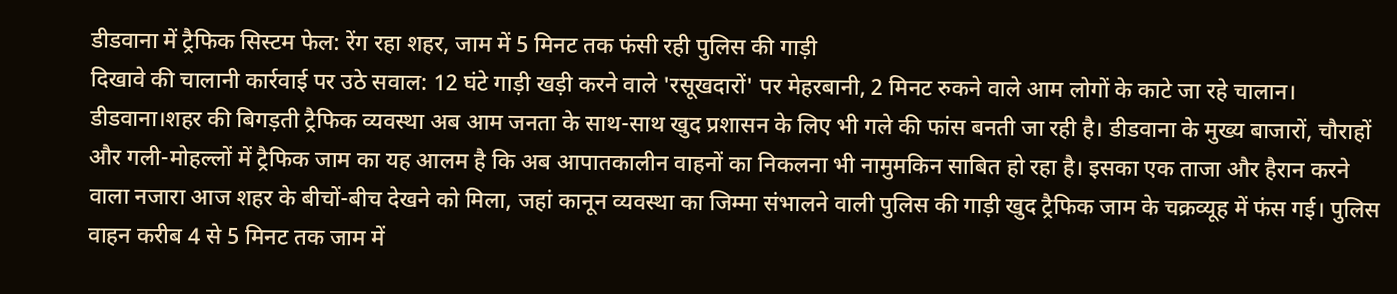डीडवाना में ट्रैफिक सिस्टम फेल: रेंग रहा शहर, जाम में 5 मिनट तक फंसी रही पुलिस की गाड़ी
दिखावे की चालानी कार्रवाई पर उठे सवाल: 12 घंटे गाड़ी खड़ी करने वाले 'रसूखदारों' पर मेहरबानी, 2 मिनट रुकने वाले आम लोगों के काटे जा रहे चालान।
डीडवाना।शहर की बिगड़ती ट्रैफिक व्यवस्था अब आम जनता के साथ-साथ खुद प्रशासन के लिए भी गले की फांस बनती जा रही है। डीडवाना के मुख्य बाजारों, चौराहों और गली-मोहल्लों में ट्रैफिक जाम का यह आलम है कि अब आपातकालीन वाहनों का निकलना भी नामुमकिन साबित हो रहा है। इसका एक ताजा और हैरान करने वाला नजारा आज शहर के बीचों-बीच देखने को मिला, जहां कानून व्यवस्था का जिम्मा संभालने वाली पुलिस की गाड़ी खुद ट्रैफिक जाम के चक्रव्यूह में फंस गई। पुलिस वाहन करीब 4 से 5 मिनट तक जाम में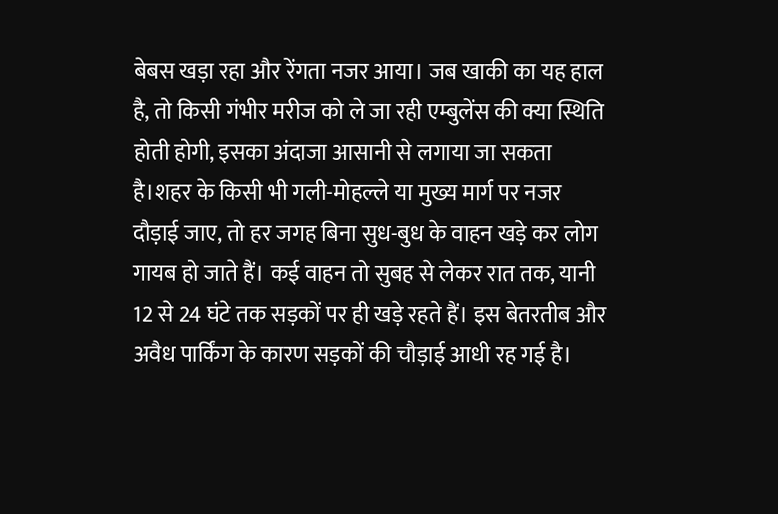बेबस खड़ा रहा और रेंगता नजर आया। जब खाकी का यह हाल है, तो किसी गंभीर मरीज को ले जा रही एम्बुलेंस की क्या स्थिति होती होगी, इसका अंदाजा आसानी से लगाया जा सकता है।शहर के किसी भी गली-मोहल्ले या मुख्य मार्ग पर नजर दौड़ाई जाए, तो हर जगह बिना सुध-बुध के वाहन खड़े कर लोग गायब हो जाते हैं। कई वाहन तो सुबह से लेकर रात तक, यानी 12 से 24 घंटे तक सड़कों पर ही खड़े रहते हैं। इस बेतरतीब और अवैध पार्किंग के कारण सड़कों की चौड़ाई आधी रह गई है।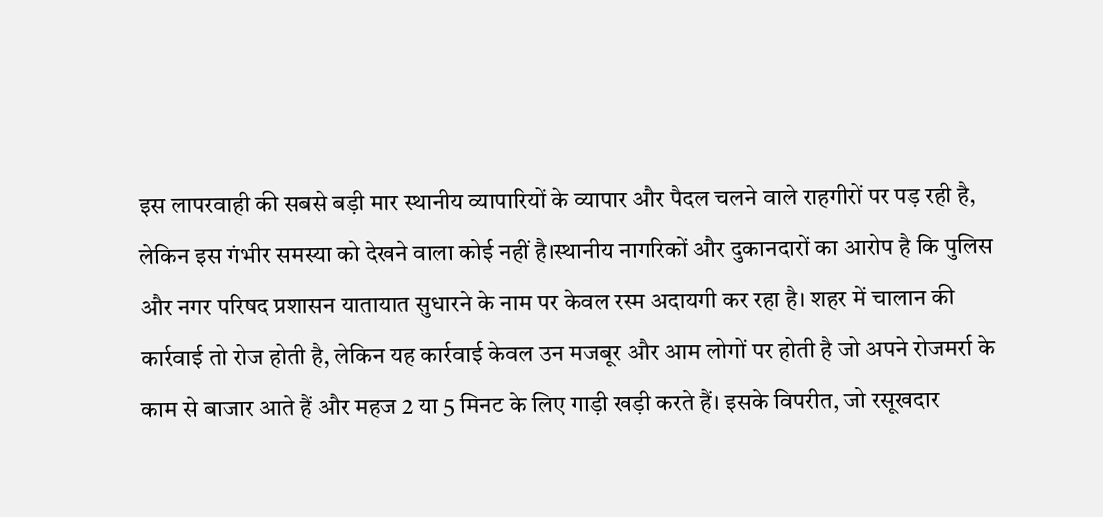इस लापरवाही की सबसे बड़ी मार स्थानीय व्यापारियों के व्यापार और पैदल चलने वाले राहगीरों पर पड़ रही है, लेकिन इस गंभीर समस्या को देखने वाला कोई नहीं है।स्थानीय नागरिकों और दुकानदारों का आरोप है कि पुलिस और नगर परिषद प्रशासन यातायात सुधारने के नाम पर केवल रस्म अदायगी कर रहा है। शहर में चालान की कार्रवाई तो रोज होती है, लेकिन यह कार्रवाई केवल उन मजबूर और आम लोगों पर होती है जो अपने रोजमर्रा के काम से बाजार आते हैं और महज 2 या 5 मिनट के लिए गाड़ी खड़ी करते हैं। इसके विपरीत, जो रसूखदार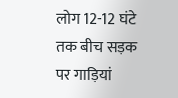लोग 12-12 घंटे तक बीच सड़क पर गाड़ियां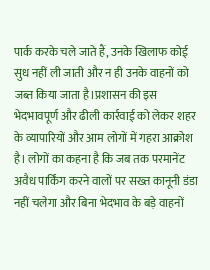पार्क करके चले जाते हैं, उनके खिलाफ कोई सुध नहीं ली जाती और न ही उनके वाहनों को जब्त किया जाता है।प्रशासन की इस भेदभावपूर्ण और ढीली कार्रवाई को लेकर शहर के व्यापारियों और आम लोगों में गहरा आक्रोश है। लोगों का कहना है कि जब तक परमानेंट अवैध पार्किंग करने वालों पर सख्त कानूनी डंडा नहीं चलेगा और बिना भेदभाव के बड़े वाहनों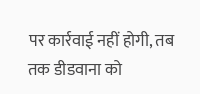पर कार्रवाई नहीं होगी, तब तक डीडवाना को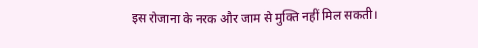इस रोजाना के नरक और जाम से मुक्ति नहीं मिल सकती।